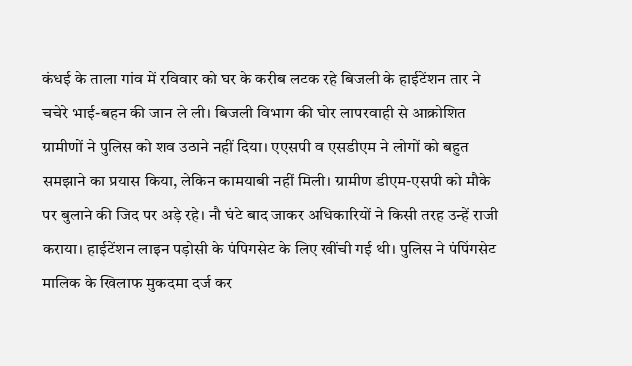कंधई के ताला गांव में रविवार को घर के करीब लटक रहे बिजली के हाईटेंशन तार ने चचेरे भाई-बहन की जान ले ली। बिजली विभाग की घोर लापरवाही से आक्रोशित ग्रामीणों ने पुलिस को शव उठाने नहीं दिया। एएसपी व एसडीएम ने लोगों को बहुत समझाने का प्रयास किया, लेकिन कामयाबी नहीं मिली। ग्रामीण डीएम-एसपी को मौके पर बुलाने की जिद पर अड़े रहे। नौ घंटे बाद जाकर अधिकारियों ने किसी तरह उन्हें राजी कराया। हाईटेंशन लाइन पड़ोसी के पंपिगसेट के लिए खींची गई थी। पुलिस ने पंपिंगसेट मालिक के खिलाफ मुकदमा दर्ज कर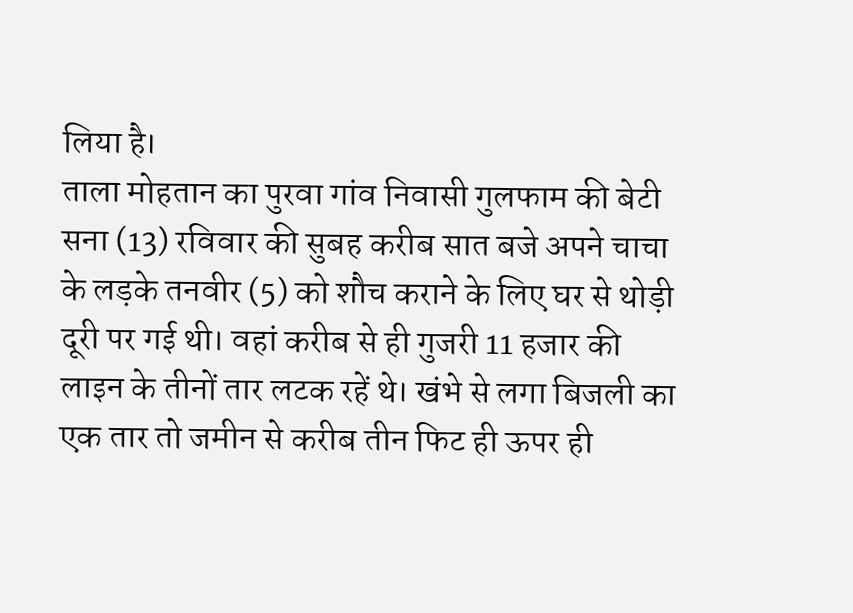लिया है।
ताला मोहतान का पुरवा गांव निवासी गुलफाम की बेटी सना (13) रविवार की सुबह करीब सात बजे अपने चाचा के लड़के तनवीर (5) को शौच कराने के लिए घर से थोड़ी दूरी पर गई थी। वहां करीब से ही गुजरी 11 हजार की लाइन के तीनों तार लटक रहें थे। खंभे से लगा बिजली का एक तार तो जमीन से करीब तीन फिट ही ऊपर ही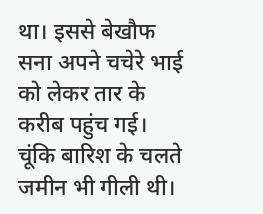था। इससे बेखौफ सना अपने चचेरे भाई को लेकर तार के करीब पहुंच गई। चूंकि बारिश के चलते जमीन भी गीली थी।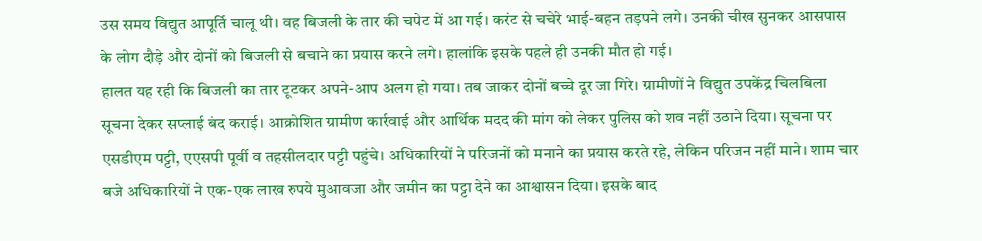उस समय विद्युत आपूर्ति चालू थी। वह बिजली के तार की चपेट में आ गई। करंट से चचेरे भाई-बहन तड़पने लगे। उनकी चीख सुनकर आसपास के लोग दौड़े और दोनों को बिजली से बचाने का प्रयास करने लगे। हालांकि इसके पहले ही उनकी मौत हो गई।
हालत यह रही कि बिजली का तार टूटकर अपने-आप अलग हो गया। तब जाकर दोनों बच्चे दूर जा गिरे। ग्रामीणों ने विद्युत उपकेंद्र चिलबिला सूचना देकर सप्लाई बंद कराई। आक्रोशित ग्रामीण कार्रवाई और आर्थिक मदद की मांग को लेकर पुलिस को शव नहीं उठाने दिया। सूचना पर एसडीएम पट्टी, एएसपी पूर्वी व तहसीलदार पट्टी पहुंचे। अधिकारियों ने परिजनों को मनाने का प्रयास करते रहे, लेकिन परिजन नहीं माने। शाम चार बजे अधिकारियों ने एक-एक लाख रुपये मुआवजा और जमीन का पट्टा देने का आश्वासन दिया। इसके बाद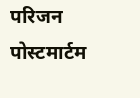परिजन पोस्टमार्टम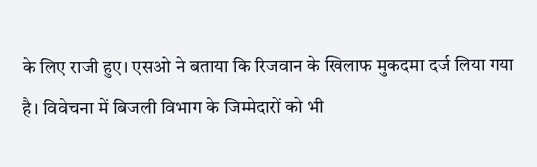के लिए राजी हुए। एसओ ने बताया कि रिजवान के खिलाफ मुकदमा दर्ज लिया गया है। विवेचना में बिजली विभाग के जिम्मेदारों को भी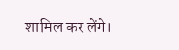शामिल कर लेंगे।